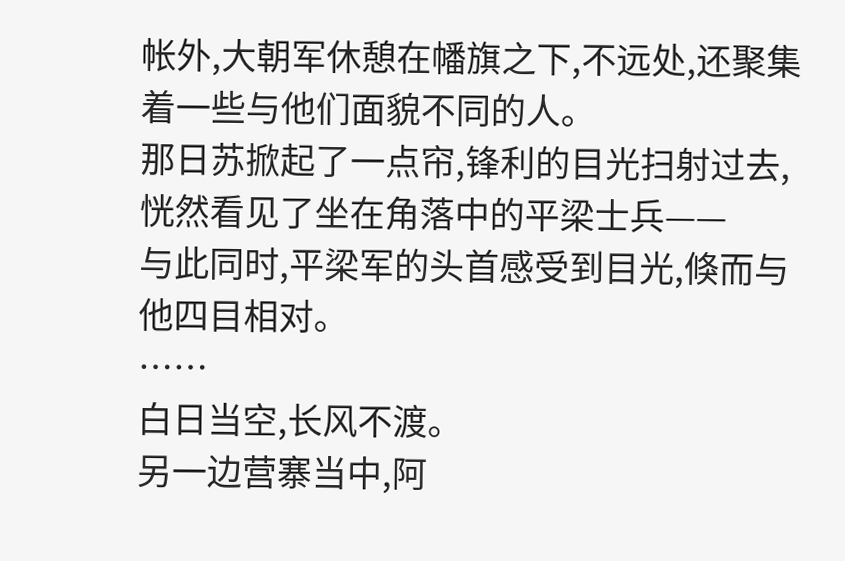帐外,大朝军休憩在幡旗之下,不远处,还聚集着一些与他们面貌不同的人。
那日苏掀起了一点帘,锋利的目光扫射过去,恍然看见了坐在角落中的平梁士兵——
与此同时,平梁军的头首感受到目光,倏而与他四目相对。
……
白日当空,长风不渡。
另一边营寨当中,阿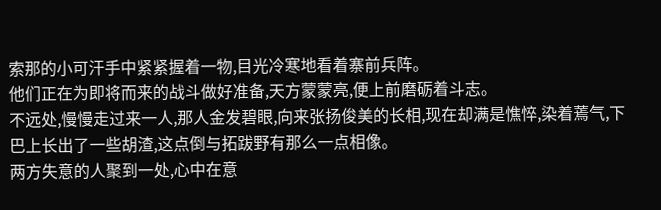索那的小可汗手中紧紧握着一物,目光冷寒地看着寨前兵阵。
他们正在为即将而来的战斗做好准备,天方蒙蒙亮,便上前磨砺着斗志。
不远处,慢慢走过来一人,那人金发碧眼,向来张扬俊美的长相,现在却满是憔悴,染着蔫气,下巴上长出了一些胡渣,这点倒与拓跋野有那么一点相像。
两方失意的人聚到一处,心中在意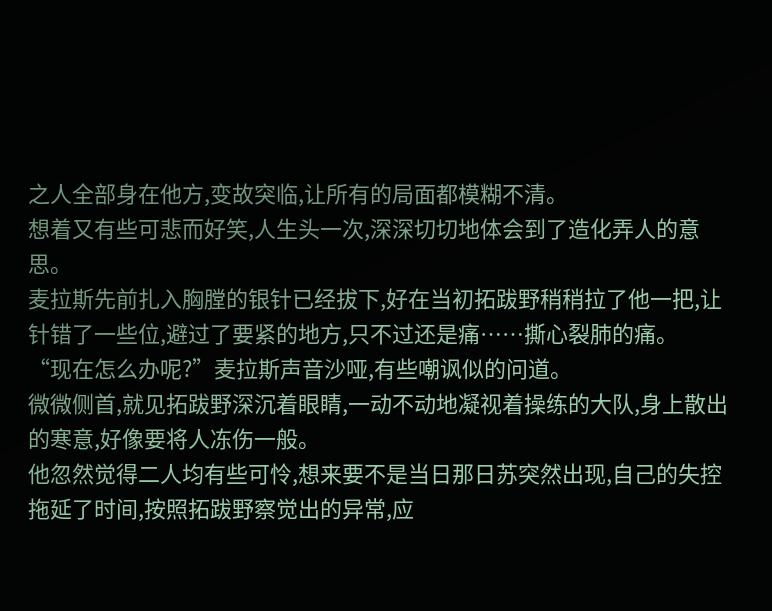之人全部身在他方,变故突临,让所有的局面都模糊不清。
想着又有些可悲而好笑,人生头一次,深深切切地体会到了造化弄人的意思。
麦拉斯先前扎入胸膛的银针已经拔下,好在当初拓跋野稍稍拉了他一把,让针错了一些位,避过了要紧的地方,只不过还是痛……撕心裂肺的痛。
“现在怎么办呢?”麦拉斯声音沙哑,有些嘲讽似的问道。
微微侧首,就见拓跋野深沉着眼睛,一动不动地凝视着操练的大队,身上散出的寒意,好像要将人冻伤一般。
他忽然觉得二人均有些可怜,想来要不是当日那日苏突然出现,自己的失控拖延了时间,按照拓跋野察觉出的异常,应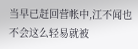当早已赶回营帐中,江不闻也不会这么轻易就被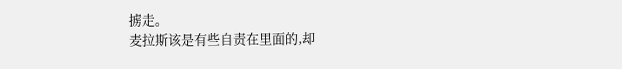掳走。
麦拉斯该是有些自责在里面的,却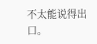不太能说得出口。